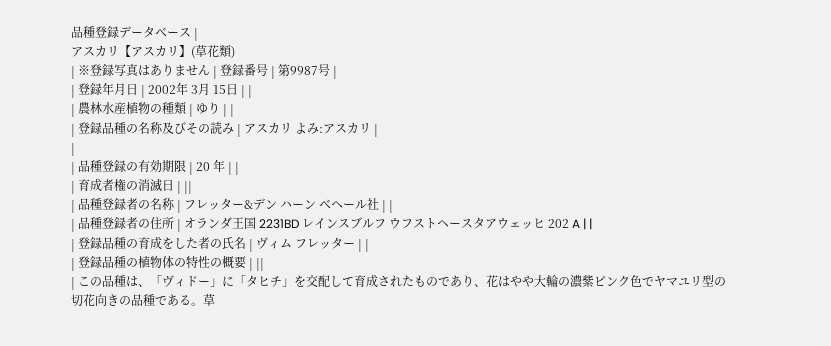品種登録データベース |
アスカリ【アスカリ】(草花類)
| ※登録写真はありません | 登録番号 | 第9987号 |
| 登録年月日 | 2002年 3月 15日 | |
| 農林水産植物の種類 | ゆり | |
| 登録品種の名称及びその読み | アスカリ よみ:アスカリ |
|
| 品種登録の有効期限 | 20 年 | |
| 育成者権の消滅日 | ||
| 品種登録者の名称 | フレッター&デン ハーン ベヘール社 | |
| 品種登録者の住所 | オランダ王国 2231BD レインスブルフ ウフストヘースタアウェッヒ 202 A | |
| 登録品種の育成をした者の氏名 | ヴィム フレッター | |
| 登録品種の植物体の特性の概要 | ||
| この品種は、「ヴィドー」に「タヒチ」を交配して育成されたものであり、花はやや大輪の濃紫ピンク色でヤマユリ型の切花向きの品種である。草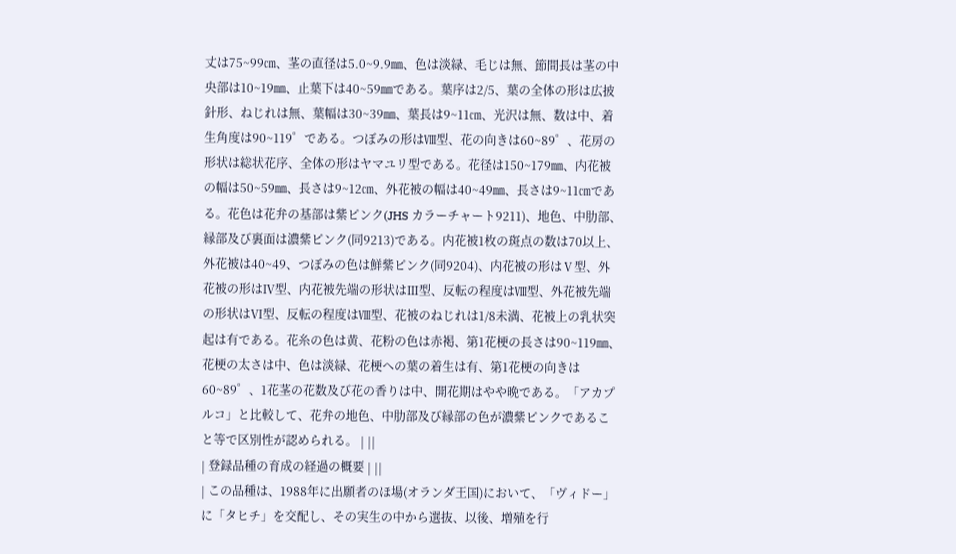丈は75~99㎝、茎の直径は5.0~9.9㎜、色は淡緑、毛じは無、節間長は茎の中央部は10~19㎜、止葉下は40~59㎜である。葉序は2/5、葉の全体の形は広披針形、ねじれは無、葉幅は30~39㎜、葉長は9~11㎝、光沢は無、数は中、着生角度は90~119゜である。つぼみの形はⅧ型、花の向きは60~89゜、花房の形状は総状花序、全体の形はヤマユリ型である。花径は150~179㎜、内花被の幅は50~59㎜、長さは9~12㎝、外花被の幅は40~49㎜、長さは9~11㎝である。花色は花弁の基部は紫ピンク(JHS カラーチャート9211)、地色、中肋部、縁部及び裏面は濃紫ピンク(同9213)である。内花被1枚の斑点の数は70以上、外花被は40~49、つぼみの色は鮮紫ピンク(同9204)、内花被の形はⅤ型、外花被の形はⅣ型、内花被先端の形状はⅢ型、反転の程度はⅧ型、外花被先端の形状はⅥ型、反転の程度はⅧ型、花被のねじれは1/8未満、花被上の乳状突起は有である。花糸の色は黄、花粉の色は赤褐、第1花梗の長さは90~119㎜、花梗の太さは中、色は淡緑、花梗への葉の着生は有、第1花梗の向きは60~89゜、1花茎の花数及び花の香りは中、開花期はやや晩である。「アカプルコ」と比較して、花弁の地色、中肋部及び縁部の色が濃紫ピンクであること等で区別性が認められる。 | ||
| 登録品種の育成の経過の概要 | ||
| この品種は、1988年に出願者のほ場(オランダ王国)において、「ヴィドー」に「タヒチ」を交配し、その実生の中から選抜、以後、増殖を行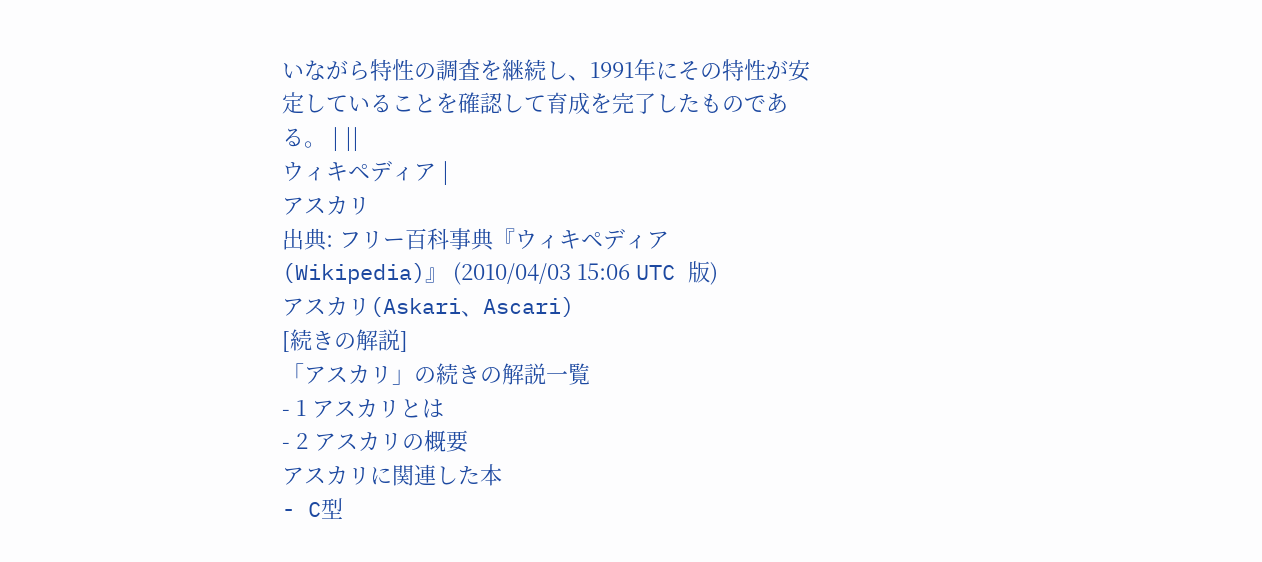いながら特性の調査を継続し、1991年にその特性が安定していることを確認して育成を完了したものである。 | ||
ウィキペディア |
アスカリ
出典: フリー百科事典『ウィキペディア(Wikipedia)』 (2010/04/03 15:06 UTC 版)
アスカリ(Askari、Ascari)
[続きの解説]
「アスカリ」の続きの解説一覧
- 1 アスカリとは
- 2 アスカリの概要
アスカリに関連した本
- C型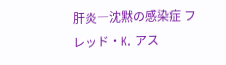肝炎―沈黙の感染症 フレッド・K. アス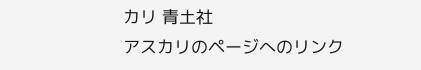カリ 青土社
アスカリのページへのリンク